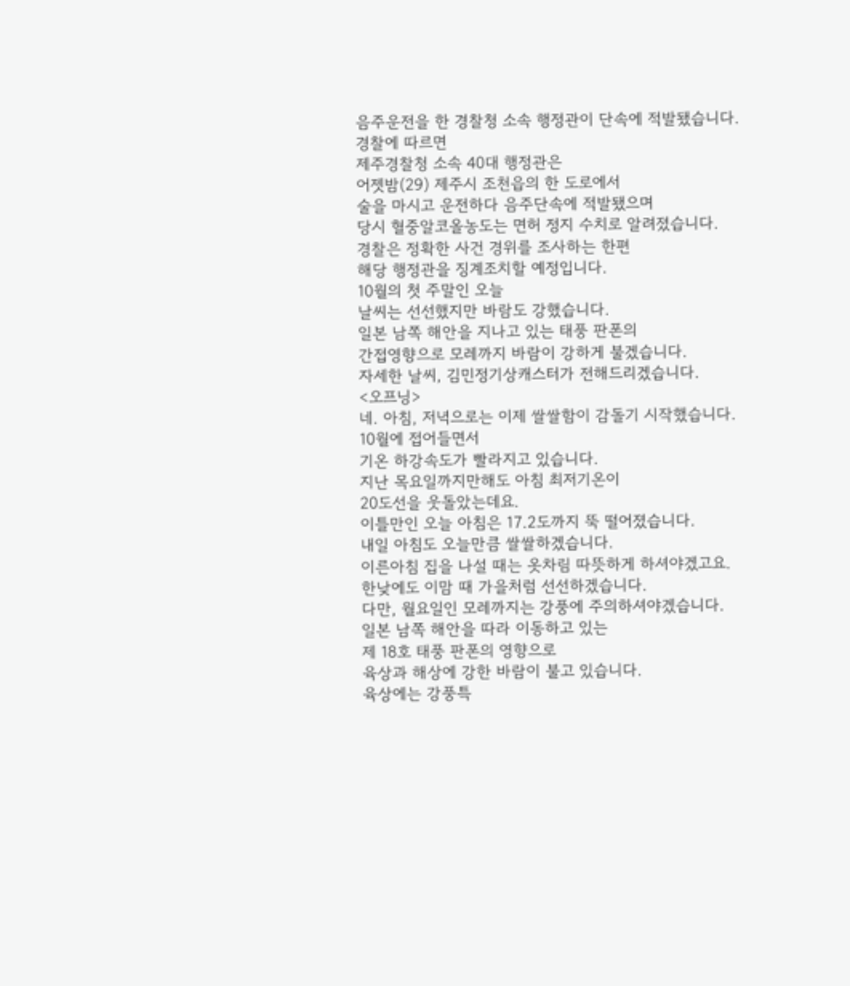음주운전을 한 경찰청 소속 행정관이 단속에 적발됐습니다.
경찰에 따르면
제주경찰청 소속 40대 행정관은
어젯밤(29) 제주시 조천읍의 한 도로에서
술을 마시고 운전하다 음주단속에 적발됐으며
당시 혈중알코올농도는 면허 정지 수치로 알려졌습니다.
경찰은 정확한 사건 경위를 조사하는 한편
해당 행정관을 징계조치할 예정입니다.
10월의 첫 주말인 오늘
날씨는 선선했지만 바람도 강했습니다.
일본 남쪽 해안을 지나고 있는 태풍 판폰의
간접영향으로 모레까지 바람이 강하게 불겠습니다.
자세한 날씨, 김민정기상캐스터가 전해드리겠습니다.
<오프닝>
네. 아침, 저녁으로는 이제 쌀쌀함이 감돌기 시작했습니다.
10월에 접어들면서
기온 하강속도가 빨라지고 있습니다.
지난 목요일까지만해도 아침 최저기온이
20도선을 웃돌았는데요.
이틀만인 오늘 아침은 17.2도까지 뚝 떨어졌습니다.
내일 아침도 오늘만큼 쌀쌀하겠습니다.
이른아침 집을 나설 때는 옷차림 따뜻하게 하셔야겠고요.
한낮에도 이맘 때 가을처럼 선선하겠습니다.
다만, 월요일인 모레까지는 강풍에 주의하셔야겠습니다.
일본 남쪽 해안을 따라 이동하고 있는
제 18호 태풍 판폰의 영향으로
육상과 해상에 강한 바람이 불고 있습니다.
육상에는 강풍특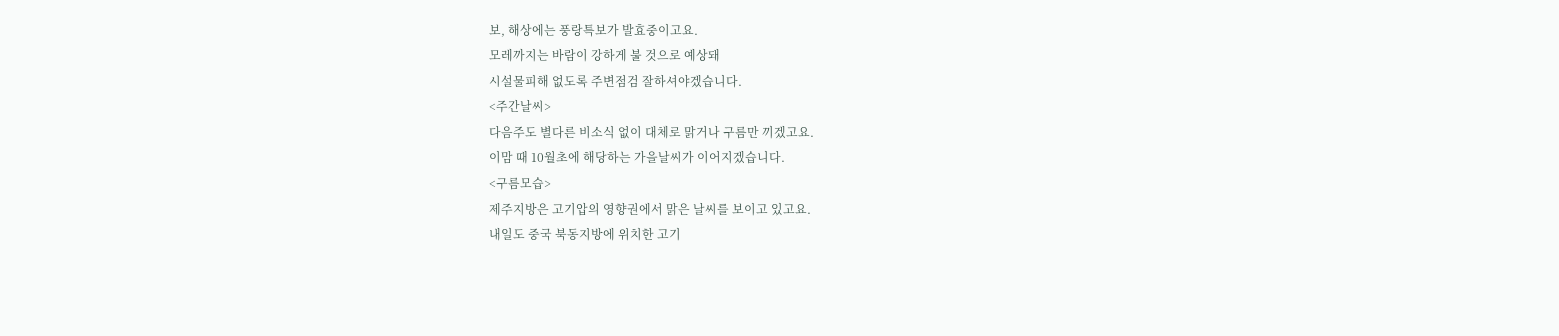보, 해상에는 풍랑특보가 발효중이고요.
모레까지는 바람이 강하게 불 것으로 예상돼
시설물피해 없도록 주변점검 잘하셔야겠습니다.
<주간날씨>
다음주도 별다른 비소식 없이 대체로 맑거나 구름만 끼겠고요.
이맘 때 10월초에 해당하는 가을날씨가 이어지겠습니다.
<구름모습>
제주지방은 고기압의 영향권에서 맑은 날씨를 보이고 있고요.
내일도 중국 북동지방에 위치한 고기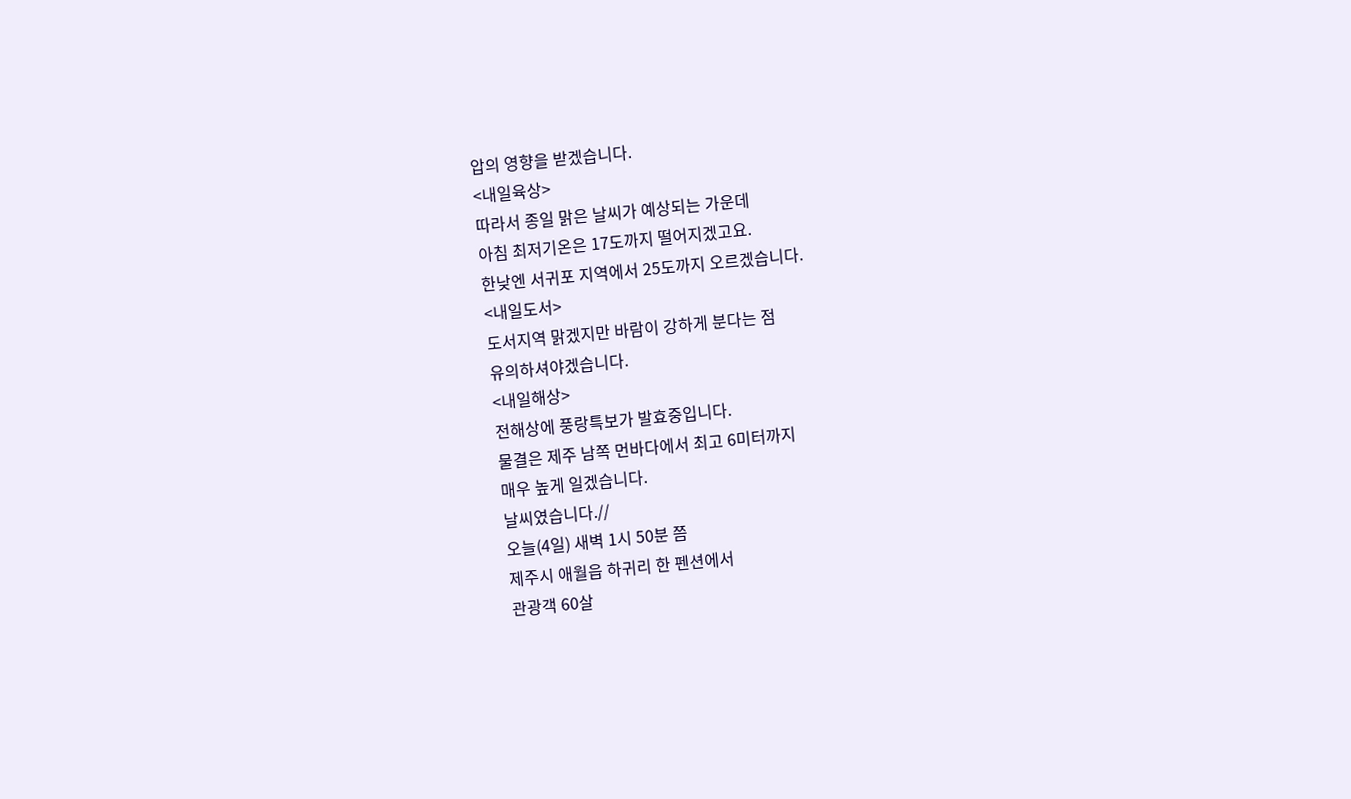압의 영향을 받겠습니다.
<내일육상>
따라서 종일 맑은 날씨가 예상되는 가운데
아침 최저기온은 17도까지 떨어지겠고요.
한낮엔 서귀포 지역에서 25도까지 오르겠습니다.
<내일도서>
도서지역 맑겠지만 바람이 강하게 분다는 점
유의하셔야겠습니다.
<내일해상>
전해상에 풍랑특보가 발효중입니다.
물결은 제주 남쪽 먼바다에서 최고 6미터까지
매우 높게 일겠습니다.
날씨였습니다.//
오늘(4일) 새벽 1시 50분 쯤
제주시 애월읍 하귀리 한 펜션에서
관광객 60살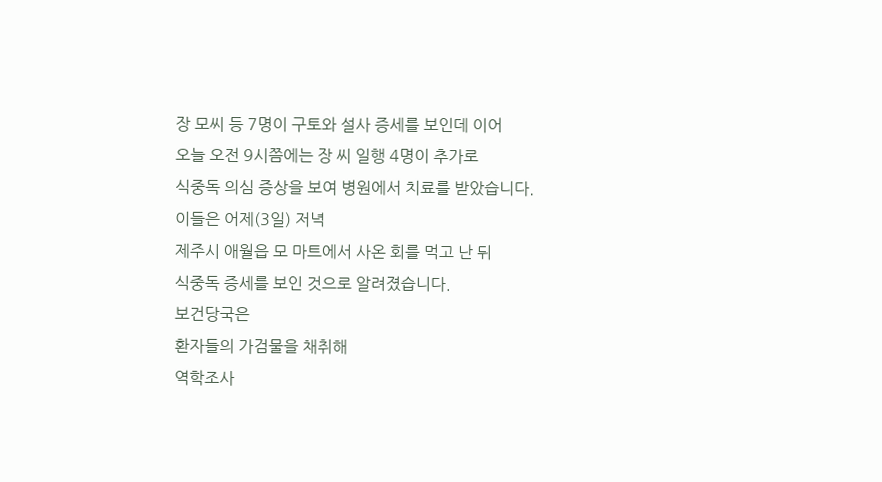장 모씨 등 7명이 구토와 설사 증세를 보인데 이어
오늘 오전 9시쯤에는 장 씨 일행 4명이 추가로
식중독 의심 증상을 보여 병원에서 치료를 받았습니다.
이들은 어제(3일) 저녁
제주시 애월읍 모 마트에서 사온 회를 먹고 난 뒤
식중독 증세를 보인 것으로 알려졌습니다.
보건당국은
환자들의 가검물을 채취해
역학조사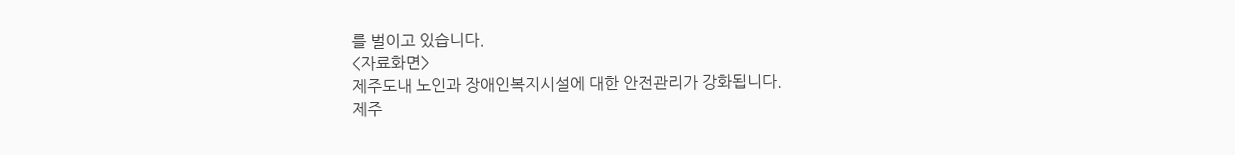를 벌이고 있습니다.
<자료화면>
제주도내 노인과 장애인복지시설에 대한 안전관리가 강화됩니다.
제주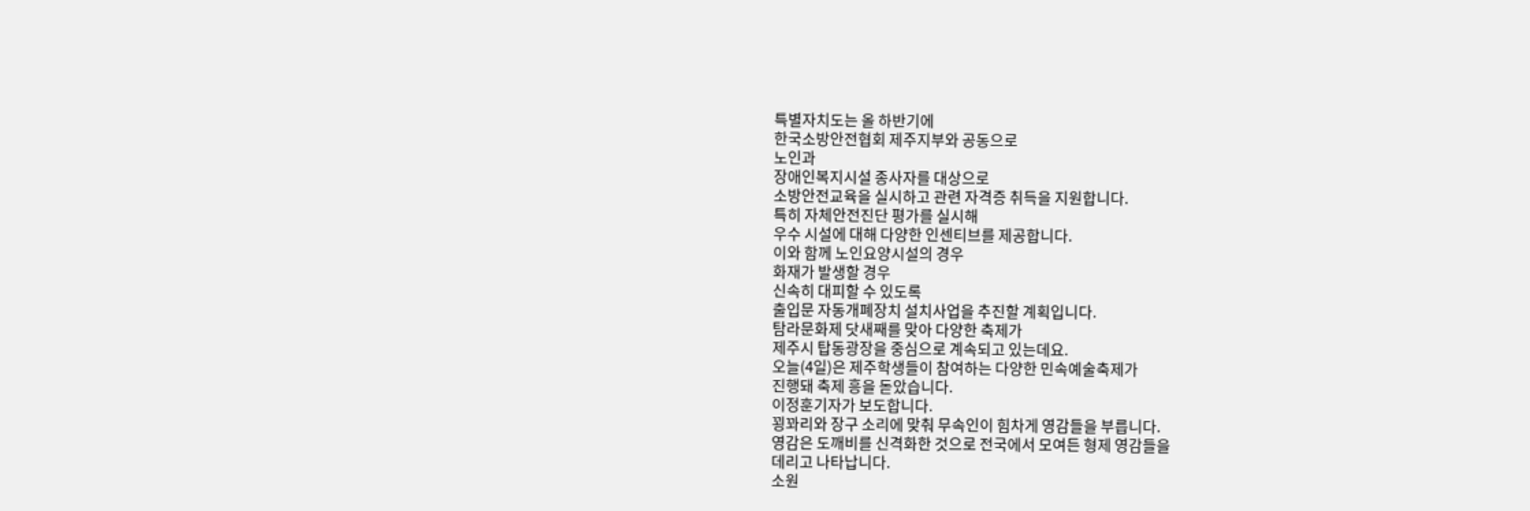특별자치도는 올 하반기에
한국소방안전협회 제주지부와 공동으로
노인과
장애인복지시설 종사자를 대상으로
소방안전교육을 실시하고 관련 자격증 취득을 지원합니다.
특히 자체안전진단 평가를 실시해
우수 시설에 대해 다양한 인센티브를 제공합니다.
이와 함께 노인요양시설의 경우
화재가 발생할 경우
신속히 대피할 수 있도록
출입문 자동개폐장치 설치사업을 추진할 계획입니다.
탐라문화제 닷새째를 맞아 다양한 축제가
제주시 탑동광장을 중심으로 계속되고 있는데요.
오늘(4일)은 제주학생들이 참여하는 다양한 민속예술축제가
진행돼 축제 흥을 돋았습니다.
이정훈기자가 보도합니다.
꾕꽈리와 장구 소리에 맞춰 무속인이 힘차게 영감들을 부릅니다.
영감은 도깨비를 신격화한 것으로 전국에서 모여든 형제 영감들을
데리고 나타납니다.
소원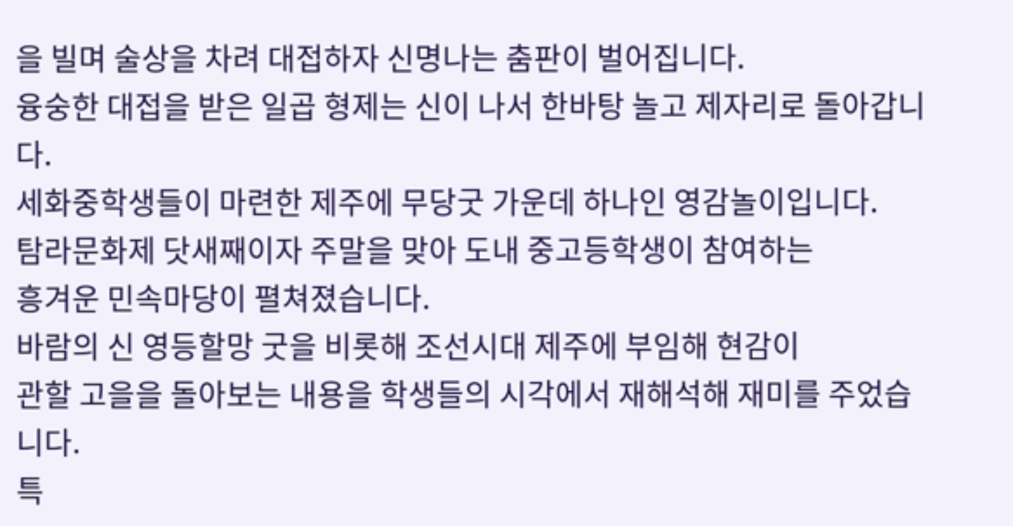을 빌며 술상을 차려 대접하자 신명나는 춤판이 벌어집니다.
융숭한 대접을 받은 일곱 형제는 신이 나서 한바탕 놀고 제자리로 돌아갑니다.
세화중학생들이 마련한 제주에 무당굿 가운데 하나인 영감놀이입니다.
탐라문화제 닷새째이자 주말을 맞아 도내 중고등학생이 참여하는
흥겨운 민속마당이 펼쳐졌습니다.
바람의 신 영등할망 굿을 비롯해 조선시대 제주에 부임해 현감이
관할 고을을 돌아보는 내용을 학생들의 시각에서 재해석해 재미를 주었습니다.
특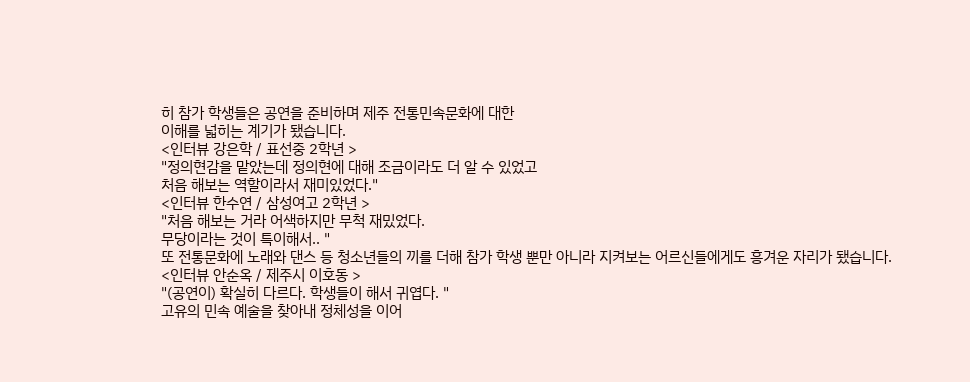히 참가 학생들은 공연을 준비하며 제주 전통민속문화에 대한
이해를 넓히는 계기가 됐습니다.
<인터뷰 강은학 / 표선중 2학년 >
"정의현감을 맡았는데 정의현에 대해 조금이라도 더 알 수 있었고
처음 해보는 역할이라서 재미있었다."
<인터뷰 한수연 / 삼성여고 2학년 >
"처음 해보는 거라 어색하지만 무척 재밌었다.
무당이라는 것이 특이해서.. "
또 전통문화에 노래와 댄스 등 청소년들의 끼를 더해 참가 학생 뿐만 아니라 지켜보는 어르신들에게도 흥겨운 자리가 됐습니다.
<인터뷰 안순옥 / 제주시 이호동 >
"(공연이) 확실히 다르다. 학생들이 해서 귀엽다. "
고유의 민속 예술을 찾아내 정체성을 이어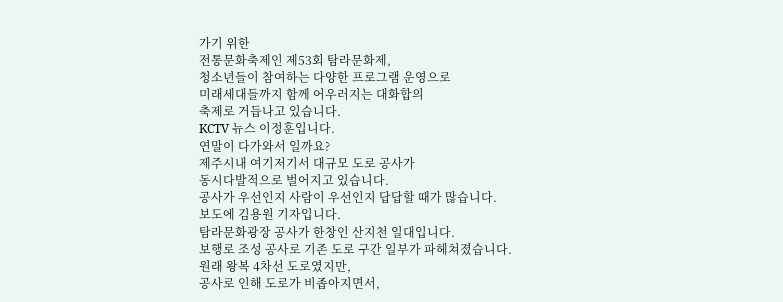가기 위한
전통문화축제인 제53회 탐라문화제,
청소년들이 참여하는 다양한 프로그램 운영으로
미래세대들까지 함께 어우러지는 대화합의
축제로 거듭나고 있습니다.
KCTV 뉴스 이정훈입니다.
연말이 다가와서 일까요?
제주시내 여기저기서 대규모 도로 공사가
동시다발적으로 벌어지고 있습니다.
공사가 우선인지 사람이 우선인지 답답할 때가 많습니다.
보도에 김용원 기자입니다.
탐라문화광장 공사가 한창인 산지천 일대입니다.
보행로 조성 공사로 기존 도로 구간 일부가 파헤쳐졌습니다.
원래 왕복 4차선 도로였지만,
공사로 인해 도로가 비좁아지면서,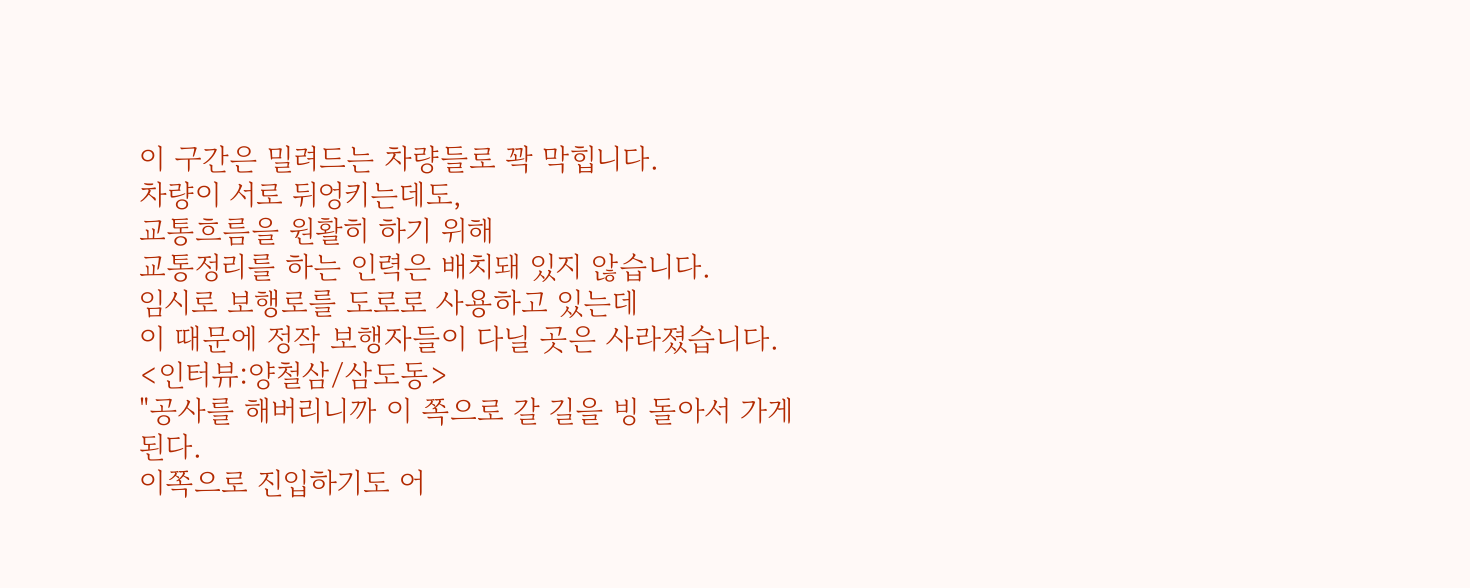이 구간은 밀려드는 차량들로 꽉 막힙니다.
차량이 서로 뒤엉키는데도,
교통흐름을 원활히 하기 위해
교통정리를 하는 인력은 배치돼 있지 않습니다.
임시로 보행로를 도로로 사용하고 있는데
이 때문에 정작 보행자들이 다닐 곳은 사라졌습니다.
<인터뷰:양철삼/삼도동>
"공사를 해버리니까 이 쪽으로 갈 길을 빙 돌아서 가게 된다.
이쪽으로 진입하기도 어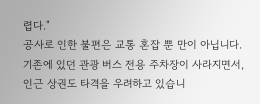렵다."
공사로 인한 불편은 교통 혼잡 뿐 만이 아닙니다.
기존에 있던 관광 버스 전용 주차장이 사라지면서,
인근 상권도 타격을 우려하고 있습니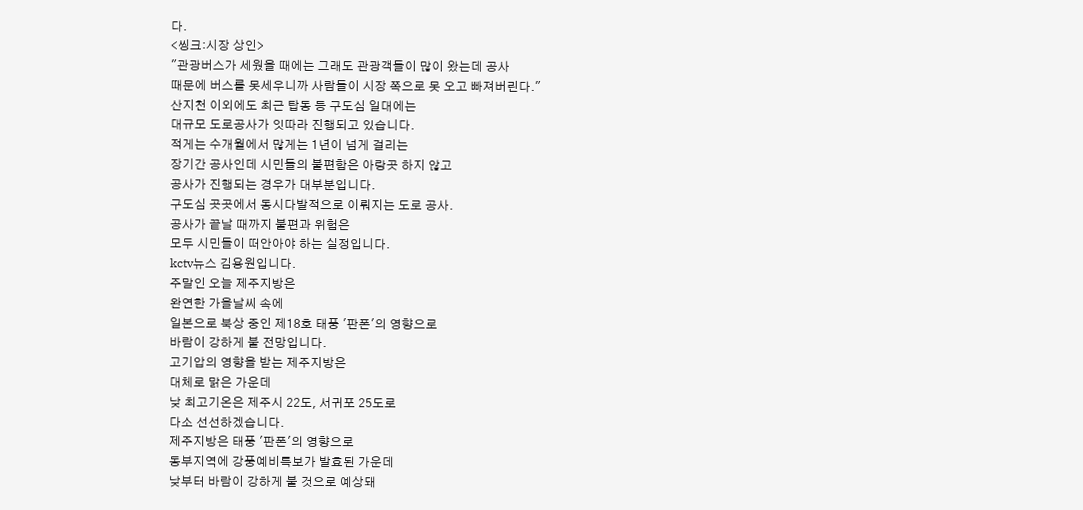다.
<씽크:시장 상인>
"관광버스가 세웠을 때에는 그래도 관광객들이 많이 왔는데 공사
때문에 버스를 못세우니까 사람들이 시장 쪽으로 못 오고 빠져버린다."
산지천 이외에도 최근 탑동 등 구도심 일대에는
대규모 도로공사가 잇따라 진행되고 있습니다.
적게는 수개월에서 많게는 1년이 넘게 걸리는
장기간 공사인데 시민들의 불편함은 아랑곳 하지 않고
공사가 진행되는 경우가 대부분입니다.
구도심 곳곳에서 동시다발적으로 이뤄지는 도로 공사.
공사가 끝날 때까지 불편과 위험은
모두 시민들이 떠안아야 하는 실정입니다.
kctv뉴스 김용원입니다.
주말인 오늘 제주지방은
완연한 가을날씨 속에
일본으로 북상 중인 제18호 태풍 '판폰'의 영향으로
바람이 강하게 불 전망입니다.
고기압의 영향을 받는 제주지방은
대체로 맑은 가운데
낮 최고기온은 제주시 22도, 서귀포 25도로
다소 선선하겠습니다.
제주지방은 태풍 '판폰'의 영향으로
동부지역에 강풍예비특보가 발효된 가운데
낮부터 바람이 강하게 불 것으로 예상돼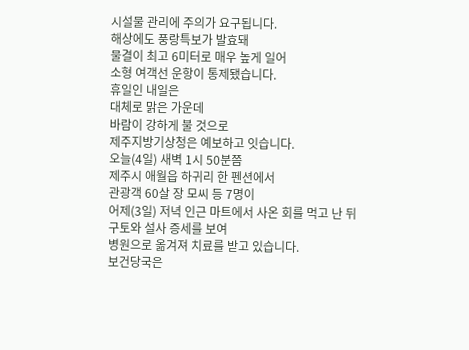시설물 관리에 주의가 요구됩니다.
해상에도 풍랑특보가 발효돼
물결이 최고 6미터로 매우 높게 일어
소형 여객선 운항이 통제됐습니다.
휴일인 내일은
대체로 맑은 가운데
바람이 강하게 불 것으로
제주지방기상청은 예보하고 잇습니다.
오늘(4일) 새벽 1시 50분쯤
제주시 애월읍 하귀리 한 펜션에서
관광객 60살 장 모씨 등 7명이
어제(3일) 저녁 인근 마트에서 사온 회를 먹고 난 뒤
구토와 설사 증세를 보여
병원으로 옮겨져 치료를 받고 있습니다.
보건당국은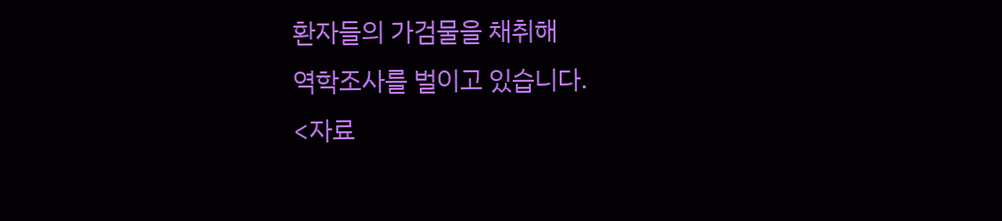환자들의 가검물을 채취해
역학조사를 벌이고 있습니다.
<자료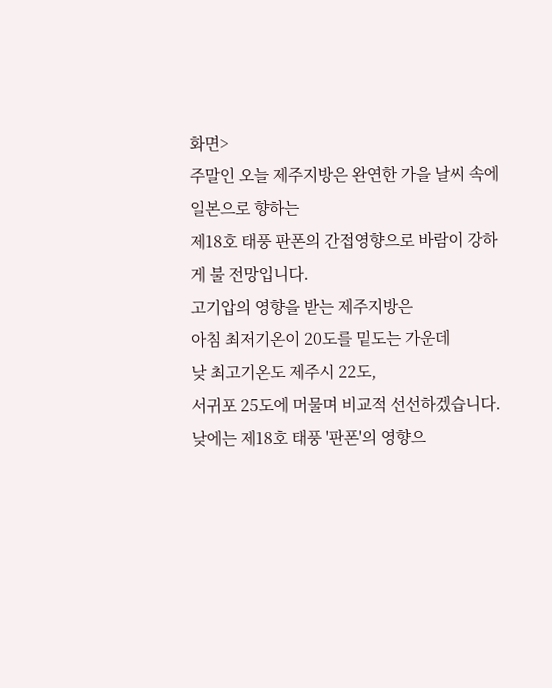화면>
주말인 오늘 제주지방은 완연한 가을 날씨 속에
일본으로 향하는
제18호 태풍 판폰의 간접영향으로 바람이 강하게 불 전망입니다.
고기압의 영향을 받는 제주지방은
아침 최저기온이 20도를 밑도는 가운데
낮 최고기온도 제주시 22도,
서귀포 25도에 머물며 비교적 선선하겠습니다.
낮에는 제18호 태풍 '판폰'의 영향으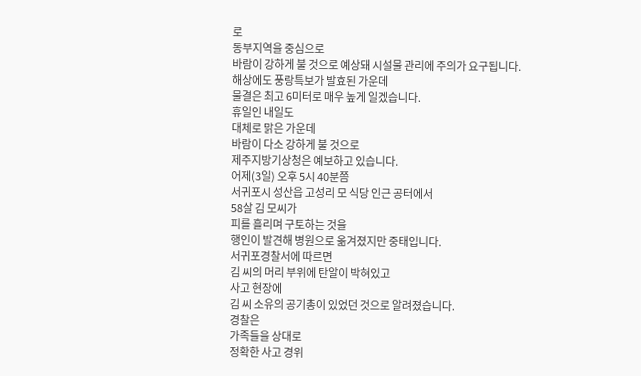로
동부지역을 중심으로
바람이 강하게 불 것으로 예상돼 시설물 관리에 주의가 요구됩니다.
해상에도 풍랑특보가 발효된 가운데
물결은 최고 6미터로 매우 높게 일겠습니다.
휴일인 내일도
대체로 맑은 가운데
바람이 다소 강하게 불 것으로
제주지방기상청은 예보하고 있습니다.
어제(3일) 오후 5시 40분쯤
서귀포시 성산읍 고성리 모 식당 인근 공터에서
58살 김 모씨가
피를 흘리며 구토하는 것을
행인이 발견해 병원으로 옮겨졌지만 중태입니다.
서귀포경찰서에 따르면
김 씨의 머리 부위에 탄알이 박혀있고
사고 현장에
김 씨 소유의 공기총이 있었던 것으로 알려졌습니다.
경찰은
가족들을 상대로
정확한 사고 경위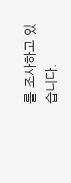를 조사하고 있습니다.